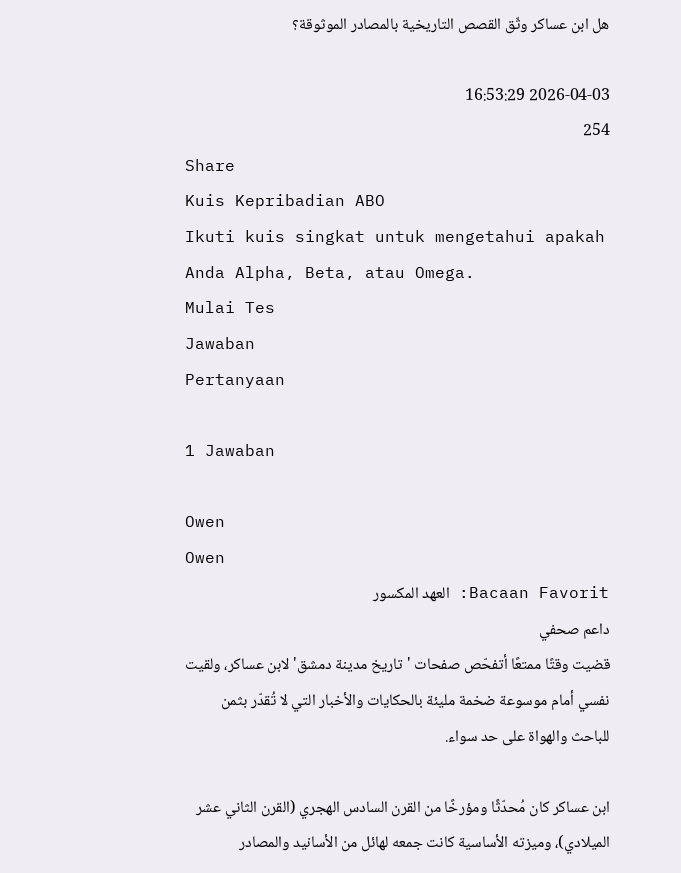هل ابن عساكر وثّق القصص التاريخية بالمصادر الموثوقة؟

2026-04-03 16:53:29
254
Share
Kuis Kepribadian ABO
Ikuti kuis singkat untuk mengetahui apakah Anda Alpha, Beta, atau Omega.
Mulai Tes
Jawaban
Pertanyaan

1 Jawaban

Owen
Owen
Bacaan Favorit: العهد المكسور
داعم صحفي
قضيت وقتًا ممتعًا أتفحّص صفحات 'تاريخ مدينة دمشق' لابن عساكر، ولقيت نفسي أمام موسوعة ضخمة مليئة بالحكايات والأخبار التي لا تُقدّر بثمن للباحث والهواة على حد سواء.

ابن عساكر كان مُحدّثًا ومؤرخًا من القرن السادس الهجري (القرن الثاني عشر الميلادي)، وميزته الأساسية كانت جمعه لهائل من الأسانيد والمصادر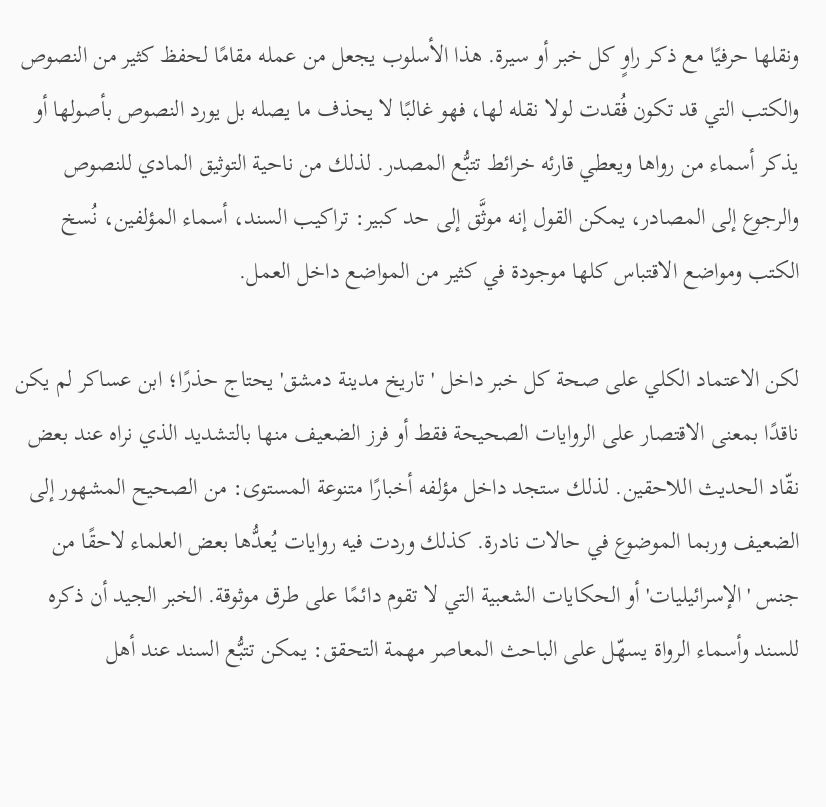ونقلها حرفيًا مع ذكر راوٍ كل خبر أو سيرة. هذا الأسلوب يجعل من عمله مقامًا لحفظ كثير من النصوص والكتب التي قد تكون فُقدت لولا نقله لها، فهو غالبًا لا يحذف ما يصله بل يورد النصوص بأصولها أو يذكر أسماء من رواها ويعطي قارئه خرائط تتبُّع المصدر. لذلك من ناحية التوثيق المادي للنصوص والرجوع إلى المصادر، يمكن القول إنه موثَّق إلى حد كبير: تراكيب السند، أسماء المؤلفين، نُسخ الكتب ومواضع الاقتباس كلها موجودة في كثير من المواضع داخل العمل.

لكن الاعتماد الكلي على صحة كل خبر داخل 'تاريخ مدينة دمشق' يحتاج حذرًا؛ ابن عساكر لم يكن ناقدًا بمعنى الاقتصار على الروايات الصحيحة فقط أو فرز الضعيف منها بالتشديد الذي نراه عند بعض نقّاد الحديث اللاحقين. لذلك ستجد داخل مؤلفه أخبارًا متنوعة المستوى: من الصحيح المشهور إلى الضعيف وربما الموضوع في حالات نادرة. كذلك وردت فيه روايات يُعدُّها بعض العلماء لاحقًا من جنس 'الإسرائيليات' أو الحكايات الشعبية التي لا تقوم دائمًا على طرق موثوقة. الخبر الجيد أن ذكره للسند وأسماء الرواة يسهّل على الباحث المعاصر مهمة التحقق: يمكن تتبُّع السند عند أهل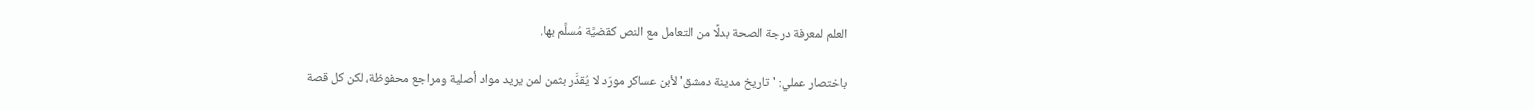العلم لمعرفة درجة الصحة بدلًا من التعامل مع النص كقضيَّة مُسلَّم بها.

باختصار عملي: 'تاريخ مدينة دمشق' لأبن عساكر مورّد لا يُقدَّر بثمن لمن يريد مواد أصلية ومراجع محفوظة، لكن كل قصة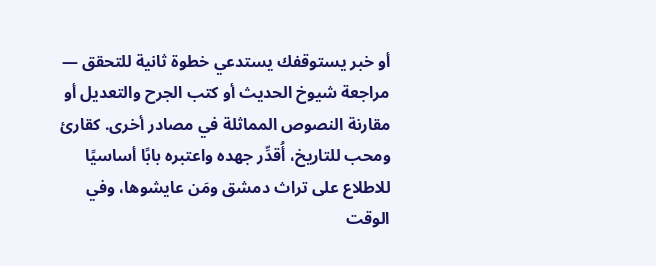أو خبر يستوقفك يستدعي خطوة ثانية للتحقق — مراجعة شيوخ الحديث أو كتب الجرح والتعديل أو مقارنة النصوص المماثلة في مصادر أخرى. كقارئ ومحب للتاريخ، أُقدِّر جهده واعتبره بابًا أساسيًا للاطلاع على تراث دمشق ومَن عايشوها، وفي الوقت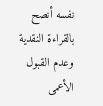نفسه أنصح بالقراءة النقدية وعدم القبول الأعمى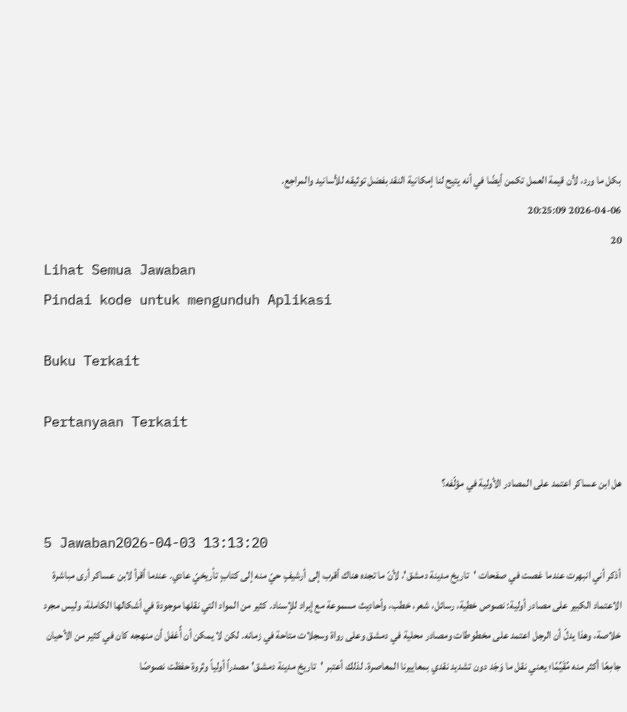بكل ما ورد، لأن قيمة العمل تكمن أيضًا في أنه يتيح لنا إمكانية النقد بفضل توثيقه للأسانيد والمراجع.
2026-04-06 20:25:09
20
Lihat Semua Jawaban
Pindai kode untuk mengunduh Aplikasi

Buku Terkait

Pertanyaan Terkait

هل ابن عساكر اعتمد على المصادر الأولية في مؤلّفه؟

5 Jawaban2026-04-03 13:13:20
أذكر أني انبهرت عندما غصت في صفحات 'تاريخ مدينة دمشق'، لأنّ ما تجده هناك أقرب إلى أرشيفٍ حيّ منه إلى كتابٍ تأريخيّ عادي. عندما أقرأ لابن عساكر أرى مباشرة الاعتماد الكبير على مصادر أولية: نصوص خطية، رسائل، شعر، خطب، وأحاديث مسموعة مع إيراد للإسناد. كثير من المواد التي نقلها موجودة في أشكالها الكاملة، وليس مجرد خلاصة، وهذا يدلّ أن الرجل اعتمد على مخطوطات ومصادر محلية في دمشق وعلى رواة وسجلات متاحة في زمانه. لكن لا يمكن أن أُغفل أن منهجه كان في كثير من الأحيان جامِعًا أكثر منه مُقَيِّمًا؛ يعني نقل ما وَجَد دون تشديد نقدي بمعاييرنا المعاصرة. لذلك أعتبر 'تاريخ مدينة دمشق' مصدراً أولياً وثروة حفظت نصوصًا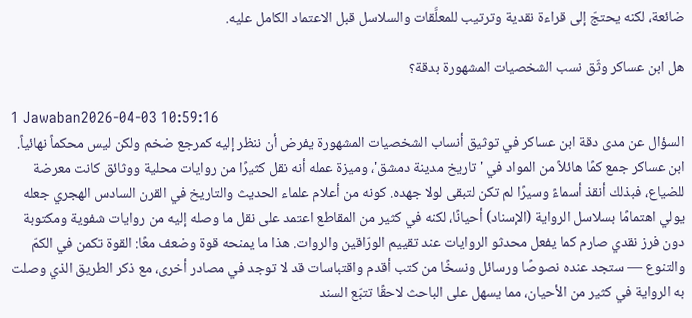ضائعة، لكنه يحتجّ إلى قراءة نقدية وترتيب للمعلَّقات والسلاسل قبل الاعتماد الكامل عليه.

هل ابن عساكر وثّق نسب الشخصيات المشهورة بدقة؟

1 Jawaban2026-04-03 10:59:16
السؤال عن مدى دقة ابن عساكر في توثيق أنساب الشخصيات المشهورة يفرض أن ننظر إليه كمرجع ضخم ولكن ليس محكماً نهائياً. ابن عساكر جمع كمًا هائلاً من المواد في 'تاريخ مدينة دمشق'، وميزة عمله أنه نقل كثيرًا من روايات محلية ووثائق كانت معرضة للضياع، فبذلك أنقذ أسماءً وسيرًا لم تكن لتبقى لولا جهده. كونه من أعلام علماء الحديث والتاريخ في القرن السادس الهجري جعله يولي اهتمامًا بسلاسل الرواية (الإسناد) أحيانًا، لكنه في كثير من المقاطع اعتمد على نقل ما وصله إليه من روايات شفوية ومكتوبة دون فرز نقدي صارم كما يفعل محدثو الروايات عند تقييم الورّاقين والروات. هذا ما يمنحه قوة وضعف معًا: القوة تكمن في الكمّ والتنوع — ستجد عنده نصوصًا ورسائل ونسخًا من كتب أقدم واقتباسات قد لا توجد في مصادر أخرى، مع ذكر الطريق الذي وصلت به الرواية في كثير من الأحيان، مما يسهل على الباحث لاحقًا تتبّع السند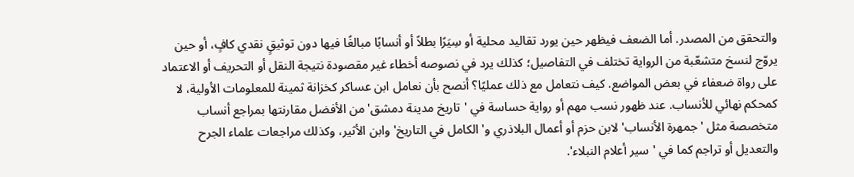والتحقق من المصدر. أما الضعف فيظهر حين يورد تقاليد محلية أو سِيَرًا بطلاً أو أنسابًا مبالغًا فيها دون توثيقٍ نقدي كافٍ، أو حين يروّج لنسخ متشعّبة من الرواية تختلف في التفاصيل؛ كذلك يرد في نصوصه أخطاء غير مقصودة نتيجة النقل أو التحريف أو الاعتماد على رواة ضعفاء في بعض المواضع. كيف نتعامل مع ذلك عمليًا؟ أنصح بأن نعامل ابن عساكر كخزانة ثمينة للمعلومات الأولية، لا كمحكم نهائي للأنساب. عند ظهور نسب مهم أو رواية حساسة في 'تاريخ مدينة دمشق' من الأفضل مقارنتها بمراجع أنساب متخصصة مثل 'جمهرة الأنساب' لابن حزم أو أعمال البلاذري و'الكامل في التاريخ' وابن الأثير، وكذلك مراجعات علماء الجرح والتعديل أو تراجم كما في 'سير أعلام النبلاء'.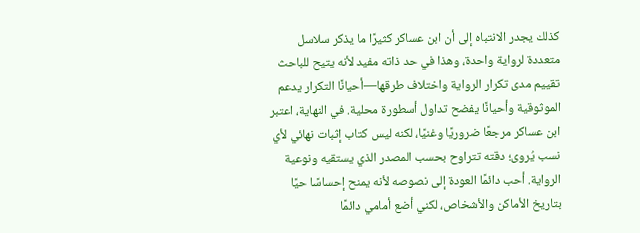كذلك يجدر الانتباه إلى أن ابن عساكر كثيرًا ما يذكر سلاسل متعددة لرواية واحدة، وهذا في حد ذاته مفيد لأنه يتيح للباحث تقييم مدى تكرار الرواية واختلاف طرقها—أحيانًا التكرار يدعم الموثوقية وأحيانًا يفضح تداول أسطورة محلية. في النهاية، اعتبر ابن عساكر مرجعًا ضروريًا وغنيًا، لكنه ليس كتاب إثبات نهائي لأي نسب يُروى؛ دقته تتراوح بحسب المصدر الذي يستقيه ونوعية الرواية. أحب دائمًا العودة إلى نصوصه لأنه يمنح إحساسًا حيًا بتاريخ الأماكن والأشخاص، لكني أضع أمامي دائمًا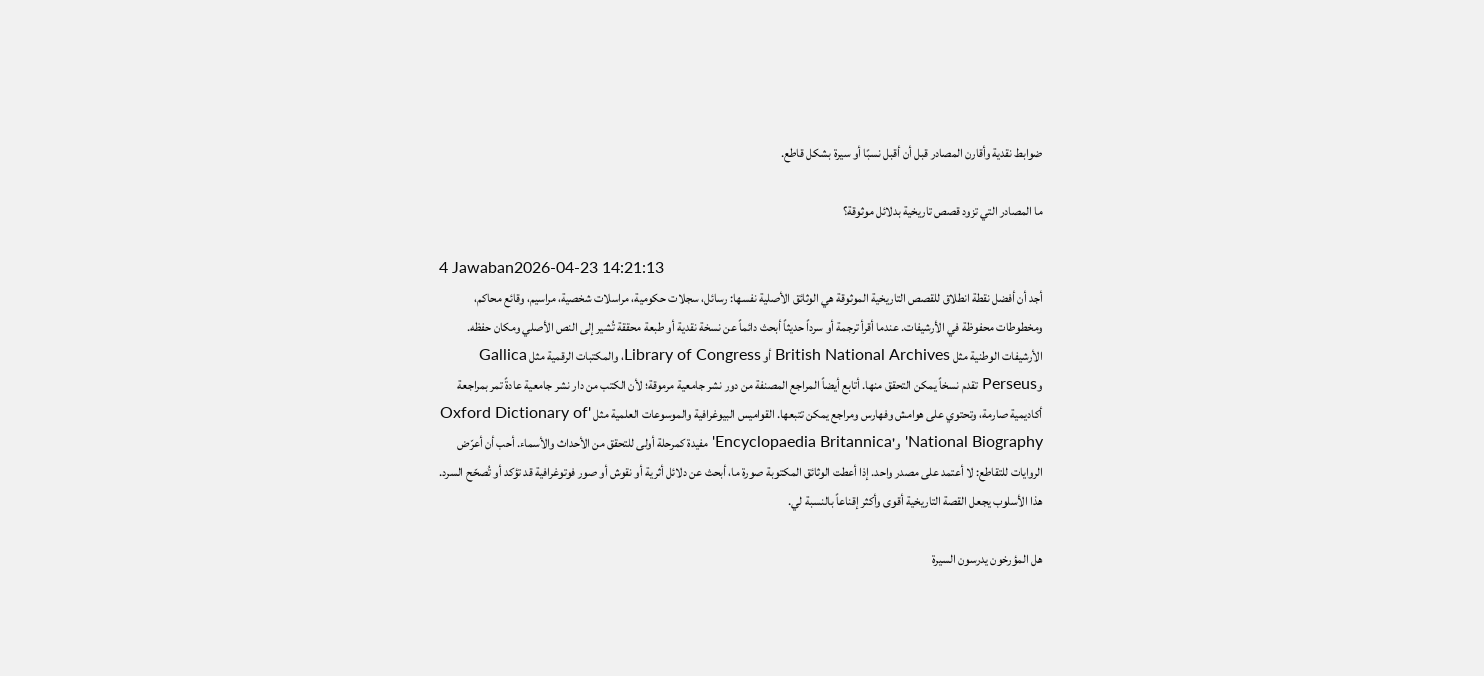ضوابط نقدية وأقارن المصادر قبل أن أقبل نسبًا أو سيرة بشكل قاطع.

ما المصادر التي تزود قصص تاريخية بدلائل موثوقة؟

4 Jawaban2026-04-23 14:21:13
أجد أن أفضل نقطة انطلاق للقصص التاريخية الموثوقة هي الوثائق الأصلية نفسها: رسائل، سجلات حكومية، مراسلات شخصية، مراسيم، وقائع محاكم، ومخطوطات محفوظة في الأرشيفات. عندما أقرأ ترجمة أو سرداً حديثاً أبحث دائماً عن نسخة نقدية أو طبعة محققة تُشير إلى النص الأصلي ومكان حفظه. الأرشيفات الوطنية مثل British National Archives أو Library of Congress، والمكتبات الرقمية مثل Gallica وPerseus تقدم نسخاً يمكن التحقق منها. أتابع أيضاً المراجع المصنفة من دور نشر جامعية مرموقة؛ لأن الكتب من دار نشر جامعية عادةً تمر بمراجعة أكاديمية صارمة، وتحتوي على هوامش وفهارس ومراجع يمكن تتبعها. القواميس البيوغرافية والموسوعات العلمية مثل 'Oxford Dictionary of National Biography' و'Encyclopaedia Britannica' مفيدة كمرحلة أولى للتحقق من الأحداث والأسماء. أحب أن أعرّض الروايات للتقاطع: لا أعتمد على مصدر واحد. إذا أعطت الوثائق المكتوبة صورة ما، أبحث عن دلائل أثرية أو نقوش أو صور فوتوغرافية قد تؤكد أو تُصحّح السرد. هذا الأسلوب يجعل القصة التاريخية أقوى وأكثر إقناعاً بالنسبة لي.

هل المؤرخون يدرسون السيرة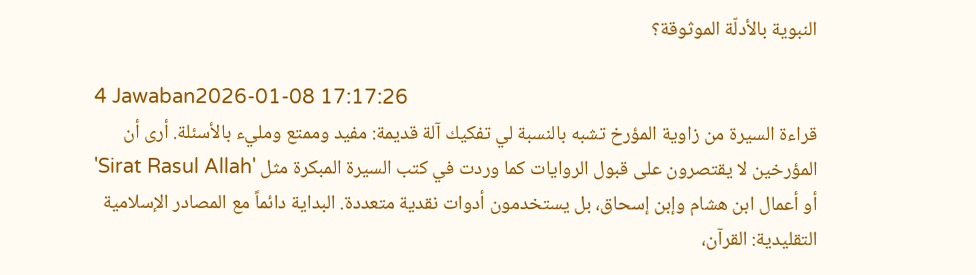النبوية بالأدلّة الموثوقة؟

4 Jawaban2026-01-08 17:17:26
قراءة السيرة من زاوية المؤرخ تشبه بالنسبة لي تفكيك آلة قديمة: مفيد وممتع ومليء بالأسئلة. أرى أن المؤرخين لا يقتصرون على قبول الروايات كما وردت في كتب السيرة المبكرة مثل 'Sirat Rasul Allah' أو أعمال ابن هشام وإبن إسحاق، بل يستخدمون أدوات نقدية متعددة. البداية دائماً مع المصادر الإسلامية التقليدية: القرآن،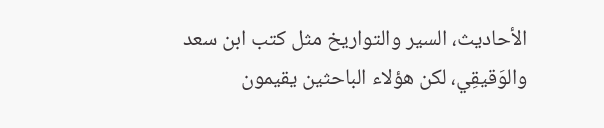الأحاديث، السير والتواريخ مثل كتب ابن سعد والوَقيقِي، لكن هؤلاء الباحثين يقيمون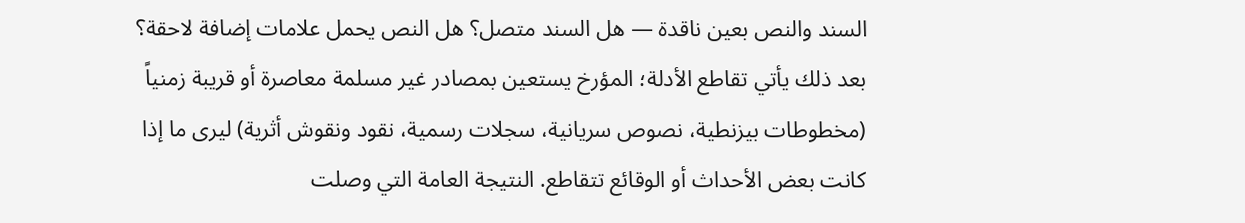السند والنص بعين ناقدة — هل السند متصل؟ هل النص يحمل علامات إضافة لاحقة؟ بعد ذلك يأتي تقاطع الأدلة؛ المؤرخ يستعين بمصادر غير مسلمة معاصرة أو قريبة زمنياً (مخطوطات بيزنطية، نصوص سريانية، سجلات رسمية، نقود ونقوش أثرية) ليرى ما إذا كانت بعض الأحداث أو الوقائع تتقاطع. النتيجة العامة التي وصلت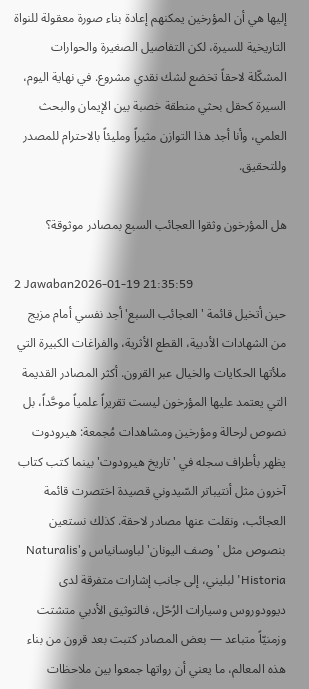إليها هي أن المؤرخين يمكنهم إعادة بناء صورة معقولة للنواة التاريخية للسيرة، لكن التفاصيل الصغيرة والحوارات المشكّلة لاحقاً تخضع لشك نقدي مشروع. في نهاية اليوم، السيرة كحقل بحثي منطقة خصبة بين الإيمان والبحث العلمي، وأنا أجد هذا التوازن مثيراً ومليئاً بالاحترام للمصدر وللتحقيق.

هل المؤرخون وثقوا العجائب السبع بمصادر موثوقة؟

2 Jawaban2026-01-19 21:35:59
حين أتخيل قائمة 'العجائب السبع' أجد نفسي أمام مزيج من الشهادات الأدبية، القطع الأثرية، والفراغات الكبيرة التي ملأتها الحكايات والخيال عبر القرون. أكثر المصادر القديمة التي يعتمد عليها المؤرخون ليست تقريراً علمياً موحَّداً، بل نصوص لرحالة ومؤرخين ومشاهدات مُجمعة: هيرودوت يظهر بأطراف سجله في 'تاريخ هيرودوت' بينما كتب كتاب آخرون مثل أنتيباتر السّيدوني قصيدة اختصرت قائمة العجائب، ونقلت عنها مصادر لاحقة. كذلك نستعين بنصوص مثل 'وصف اليونان' لباوسانياس و'Naturalis Historia' لبليني، إلى جانب إشارات متفرقة لدى ديوودوروس وسيارات الرُحّل، فالتوثيق الأدبي متشتت وزمنيّاً متباعد — بعض المصادر كتبت بعد قرون من بناء هذه المعالم، ما يعني أن رواتها جمعوا بين ملاحظات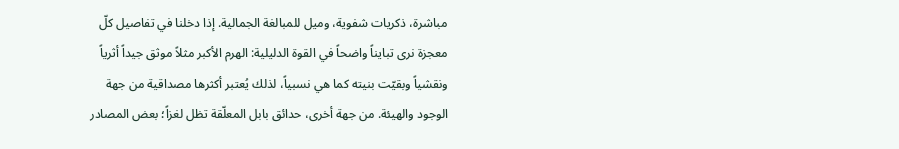مباشرة، ذكريات شفوية، وميل للمبالغة الجمالية. إذا دخلنا في تفاصيل كلّ معجزة نرى تبايناً واضحاً في القوة الدليلية: الهرم الأكبر مثلاً موثق جيداً أثرياً ونقشياً وبقيّت بنيته كما هي نسبياً، لذلك يُعتبر أكثرها مصداقية من جهة الوجود والهيئة. من جهة أخرى، حدائق بابل المعلّقة تظل لغزاً؛ بعض المصادر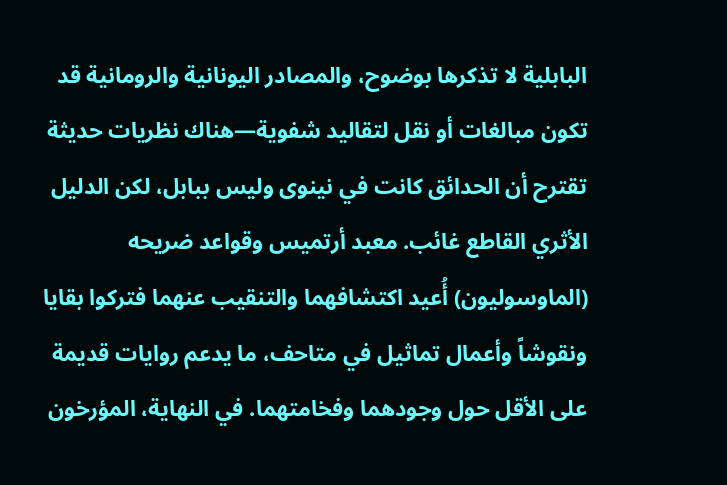البابلية لا تذكرها بوضوح، والمصادر اليونانية والرومانية قد تكون مبالغات أو نقل لتقاليد شفوية—هناك نظريات حديثة تقترح أن الحدائق كانت في نينوى وليس ببابل، لكن الدليل الأثري القاطع غائب. معبد أرتميس وقواعد ضريحه (الماوسوليون) أُعيد اكتشافهما والتنقيب عنهما فتركوا بقايا ونقوشاً وأعمال تماثيل في متاحف، ما يدعم روايات قديمة على الأقل حول وجودهما وفخامتهما. في النهاية، المؤرخون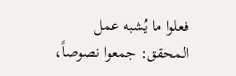فعلوا ما يُشبه عمل المحقق: جمعوا نصوصاً،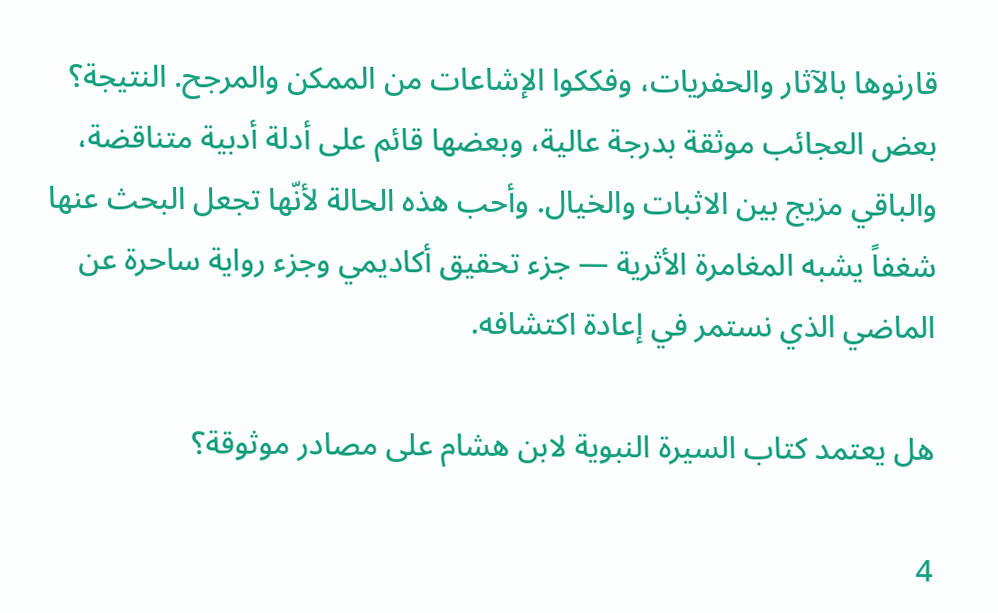قارنوها بالآثار والحفريات، وفككوا الإشاعات من الممكن والمرجح. النتيجة؟ بعض العجائب موثقة بدرجة عالية، وبعضها قائم على أدلة أدبية متناقضة، والباقي مزيج بين الاثبات والخيال. وأحب هذه الحالة لأنّها تجعل البحث عنها شغفاً يشبه المغامرة الأثرية — جزء تحقيق أكاديمي وجزء رواية ساحرة عن الماضي الذي نستمر في إعادة اكتشافه.

هل يعتمد كتاب السيرة النبوية لابن هشام على مصادر موثوقة؟

4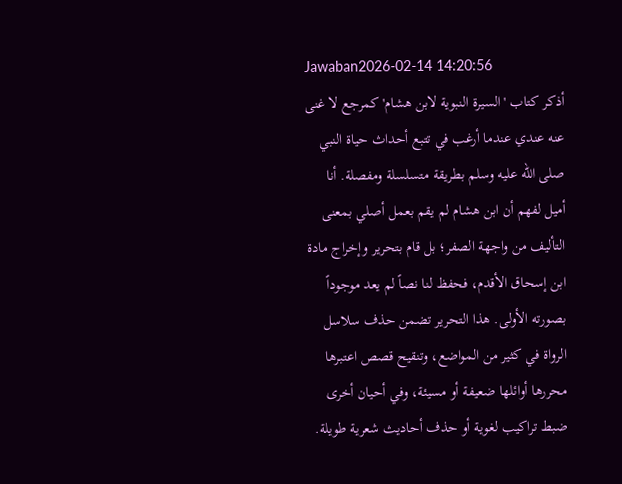Jawaban2026-02-14 14:20:56
أذكر كتاب 'السيرة النبوية لابن هشام' كمرجع لا غنى عنه عندي عندما أرغب في تتبع أحداث حياة النبي صلى الله عليه وسلم بطريقة متسلسلة ومفصلة. أنا أميل لفهم أن ابن هشام لم يقم بعمل أصلي بمعنى التأليف من واجهة الصفر؛ بل قام بتحرير وإخراج مادة ابن إسحاق الأقدم، فحفظ لنا نصاً لم يعد موجوداً بصورته الأولى. هذا التحرير تضمن حذف سلاسل الرواة في كثير من المواضع، وتنقيح قصص اعتبرها محررها أوائلها ضعيفة أو مسيئة، وفي أحيان أخرى ضبط تراكيب لغوية أو حذف أحاديث شعرية طويلة.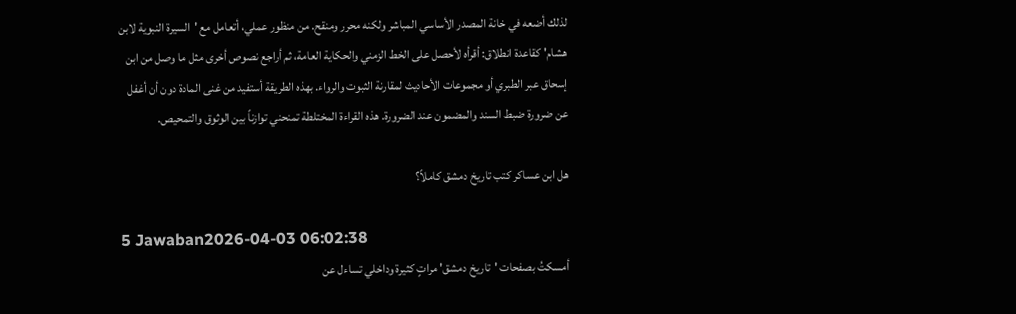لذلك أضعه في خانة المصدر الأساسي المباشر ولكنه محرر ومنقح. من منظور عملي، أتعامل مع 'السيرة النبوية لابن هشام' كقاعدة انطلاق: أقرأه لأحصل على الخط الزمني والحكاية العامة، ثم أراجع نصوص أخرى مثل ما وصل من ابن إسحاق عبر الطبري أو مجموعات الأحاديث لمقارنة الثبوت والرواء. بهذه الطريقة أستفيد من غنى المادة دون أن أغفل عن ضرورة ضبط السند والمضمون عند الضرورة. هذه القراءة المختلطة تمنحني توازناً بين الوثوق والتمحيص.

هل ابن عساكر كتب تاريخ دمشق كاملاً؟

5 Jawaban2026-04-03 06:02:38
أمسكتُ بصفحات 'تاريخ دمشق' مراتٍ كثيرة وداخلي تساءل عن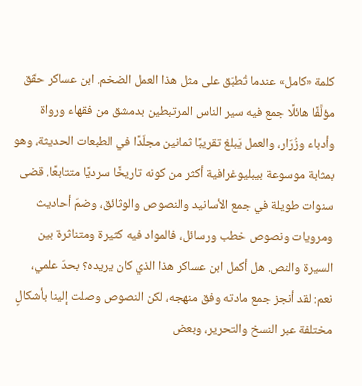كلمة «كامل» عندما تُطبَق على مثل هذا العمل الضخم. ابن عساكر حقّق مؤلَّفًا هائلًا جمع فيه سير الناس المرتبطين بدمشق من فقهاء ورواة وأدباء وزُرّار، والعمل يَبلغ تقريبًا ثمانين مجلّدًا في الطبعات الحديثة، وهو بمثابة موسوعة بيبليوغرافية أكثر من كونه تاريخًا سرديًا متتابعًا. قضى سنوات طويلة في جمع الأسانيد والنصوص والوثائق، وضمّ أحاديث ومرويات ونصوص خطب ورسائل، فالمواد فيه كثيرة ومتناثرة بين السيرة والنص. هل أكمل ابن عساكر هذا الذي كان يريده؟ بحدّ علمي، نعم: لقد أنجز جمع مادته وفق منهجه، لكن النصوص وصلت إلينا بأشكالٍ مختلفة عبر النسخ والتحرير، وبعض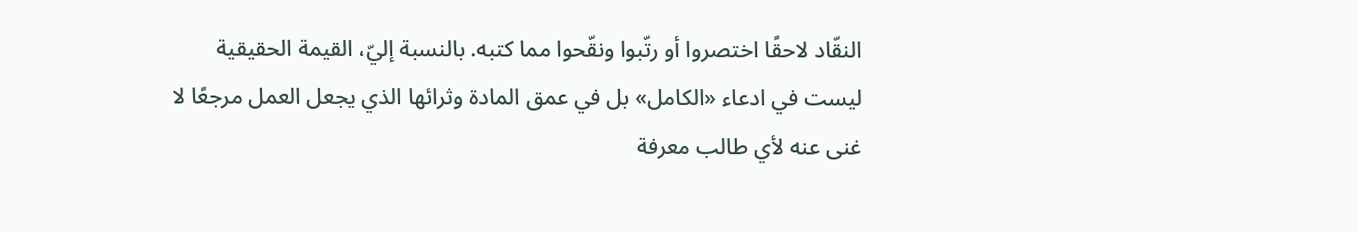النقّاد لاحقًا اختصروا أو رتّبوا ونقّحوا مما كتبه. بالنسبة إليّ، القيمة الحقيقية ليست في ادعاء «الكامل» بل في عمق المادة وثرائها الذي يجعل العمل مرجعًا لا غنى عنه لأي طالب معرفة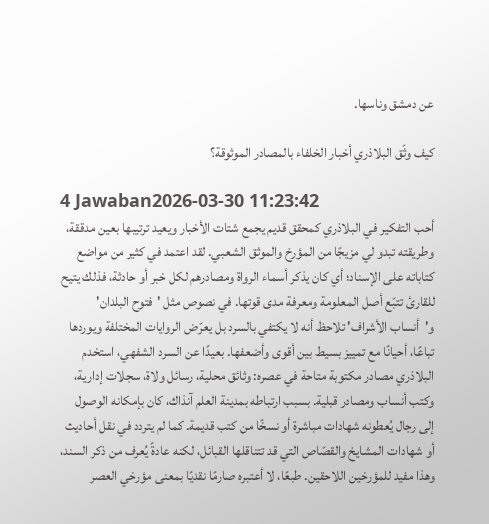عن دمشق وناسها.

كيف وثّق البلاذري أخبار الخلفاء بالمصادر الموثوقة؟

4 Jawaban2026-03-30 11:23:42
أحب التفكير في البلاذري كمحقق قديم يجمع شتات الأخبار ويعيد ترتيبها بعين مدققة، وطريقته تبدو لي مزيجًا من المؤرخ والموثق الشعبي. لقد اعتمد في كثير من مواضع كتاباته على الإسناد؛ أي كان يذكر أسماء الرواة ومصادرهم لكل خبر أو حادثة، فذلك يتيح للقارئ تتبّع أصل المعلومة ومعرفة مدى قوتها. في نصوص مثل 'فتوح البلدان' و'أنساب الأشراف' تلاحظ أنه لا يكتفي بالسرد بل يعرّض الروايات المختلفة ويوردها تباعًا، أحيانًا مع تمييز بسيط بين أقوى وأضعفها. بعيدًا عن السرد الشفهي، استخدم البلاذري مصادر مكتوبة متاحة في عصره: وثائق محلية، رسائل ولاة، سجلات إدارية، وكتب أنساب ومصادر قبلية. بسبب ارتباطه بمدينة العلم آنذاك، كان بإمكانه الوصول إلى رجال يُعطونه شهادات مباشرة أو نسخًا من كتب قديمة. كما لم يتردد في نقل أحاديث أو شهادات المشايخ والقصّاص التي قد تتناقلها القبائل، لكنه عادةً يُعرف من ذكر السند، وهذا مفيد للمؤرخين اللاحقين. طبعًا، لا أعتبره صارمًا نقديًا بمعنى مؤرخي العصر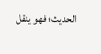الحديث؛ فهو ينقل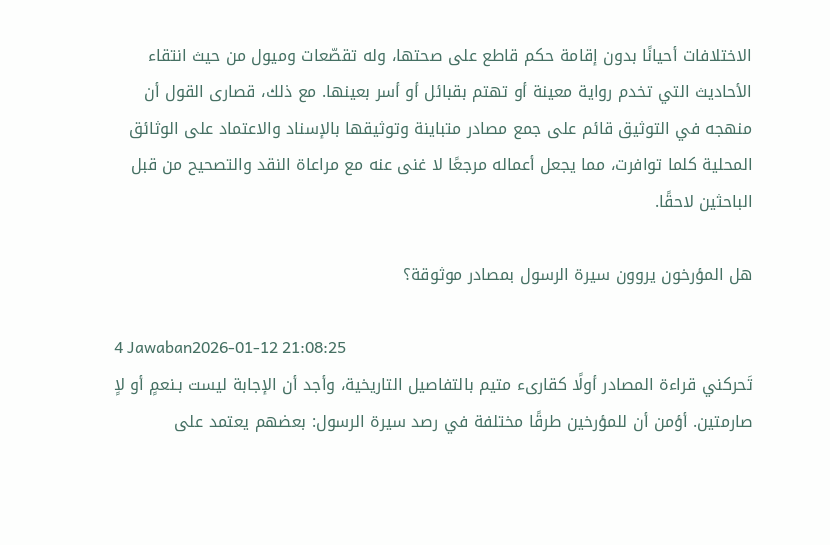الاختلافات أحيانًا بدون إقامة حكم قاطع على صحتها، وله تقصّعات وميول من حيث انتقاء الأحاديث التي تخدم رواية معينة أو تهتم بقبائل أو أسر بعينها. مع ذلك، قصارى القول أن منهجه في التوثيق قائم على جمع مصادر متباينة وتوثيقها بالإسناد والاعتماد على الوثائق المحلية كلما توافرت، مما يجعل أعماله مرجعًا لا غنى عنه مع مراعاة النقد والتصحيح من قبل الباحثين لاحقًا.

هل المؤرخون يروون سيرة الرسول بمصادر موثوقة؟

4 Jawaban2026-01-12 21:08:25
تَحركني قراءة المصادر أولًا كقارىء متيم بالتفاصيل التاريخية، وأجد أن الإجابة ليست بـنعمٍ أو لاٍ صارمتين. أؤمن أن للمؤرخين طرقًا مختلفة في رصد سيرة الرسول: بعضهم يعتمد على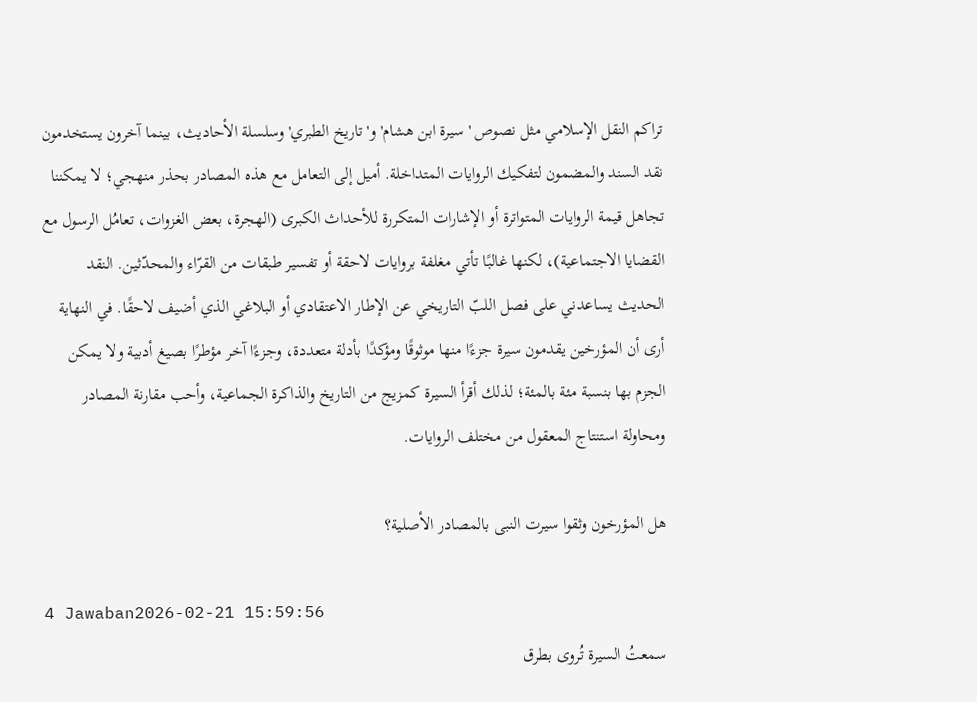تراكم النقل الإسلامي مثل نصوص 'سيرة ابن هشام' و'تاريخ الطبري' وسلسلة الأحاديث، بينما آخرون يستخدمون نقد السند والمضمون لتفكيك الروايات المتداخلة. أميل إلى التعامل مع هذه المصادر بحذر منهجي؛ لا يمكننا تجاهل قيمة الروايات المتواترة أو الإشارات المتكررة للأحداث الكبرى (الهجرة، بعض الغزوات، تعامُل الرسول مع القضايا الاجتماعية)، لكنها غالبًا تأتي مغلفة بروايات لاحقة أو تفسير طبقات من القرّاء والمحدّثين. النقد الحديث يساعدني على فصل اللبّ التاريخي عن الإطار الاعتقادي أو البلاغي الذي أضيف لاحقًا. في النهاية أرى أن المؤرخين يقدمون سيرة جزءًا منها موثوقًا ومؤكدًا بأدلة متعددة، وجزءًا آخر مؤطرًا بصيغ أدبية ولا يمكن الجزم بها بنسبة مئة بالمئة؛ لذلك أقرأ السيرة كمزيج من التاريخ والذاكرة الجماعية، وأحب مقارنة المصادر ومحاولة استنتاج المعقول من مختلف الروايات.

هل المؤرخون وثقوا سیرت النبی بالمصادر الأصلية؟

4 Jawaban2026-02-21 15:59:56
سمعتُ السيرة تُروى بطرق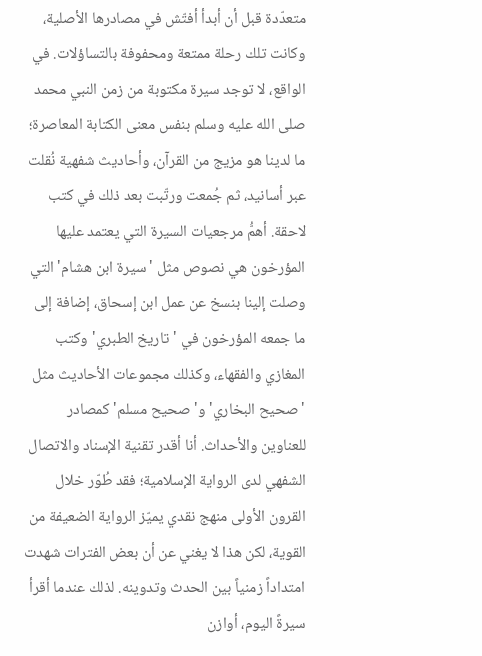متعدّدة قبل أن أبدأ أفتّش في مصادرها الأصلية، وكانت تلك رحلة ممتعة ومحفوفة بالتساؤلات. في الواقع، لا توجد سيرة مكتوبة من زمن النبي محمد صلى الله عليه وسلم بنفس معنى الكتابة المعاصرة؛ ما لدينا هو مزيج من القرآن، وأحاديث شفهية نُقلت عبر أسانيد، ثم جُمعت ورتّبت بعد ذلك في كتب لاحقة. أهمُّ مرجعيات السيرة التي يعتمد عليها المؤرخون هي نصوص مثل 'سيرة ابن هشام' التي وصلت إلينا بنسخ عن عمل ابن إسحاق، إضافة إلى ما جمعه المؤرخون في 'تاريخ الطبري' وكتب المغازي والفقهاء، وكذلك مجموعات الأحاديث مثل 'صحيح البخاري' و'صحيح مسلم' كمصادر للعناوين والأحداث. أنا أقدر تقنية الإسناد والاتصال الشفهي لدى الرواية الإسلامية؛ فقد طُوّر خلال القرون الأولى منهج نقدي يميّز الرواية الضعيفة من القوية، لكن هذا لا يغني عن أن بعض الفترات شهدت امتداداً زمنياً بين الحدث وتدوينه. لذلك عندما أقرأ سيرةً اليوم، أوازن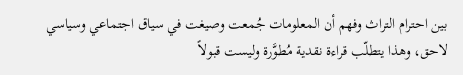بين احترام التراث وفهم أن المعلومات جُمعت وصيغت في سياق اجتماعي وسياسي لاحق، وهذا يتطلّب قراءة نقدية مُطوَّرة وليست قبولاً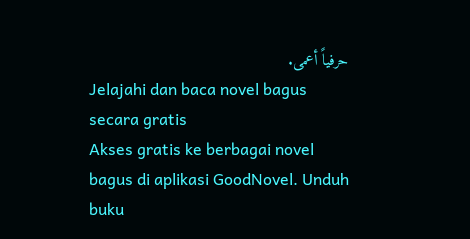حرفياً أعمى.
Jelajahi dan baca novel bagus secara gratis
Akses gratis ke berbagai novel bagus di aplikasi GoodNovel. Unduh buku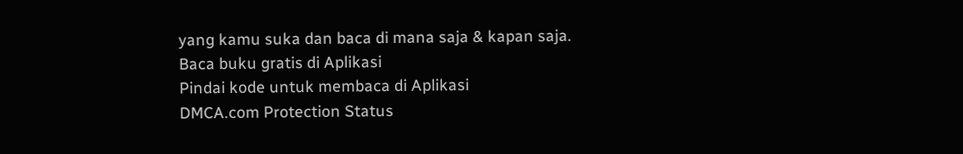yang kamu suka dan baca di mana saja & kapan saja.
Baca buku gratis di Aplikasi
Pindai kode untuk membaca di Aplikasi
DMCA.com Protection Status